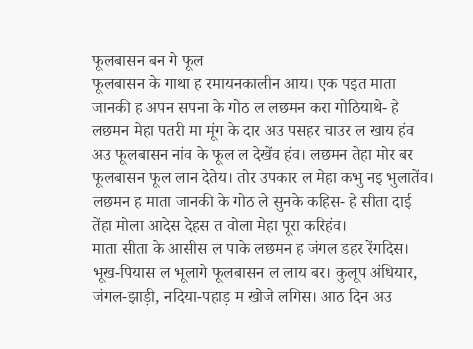फूलबासन बन गे फूल
फूलबासन के गाथा ह रमायनकालीन आय। एक पइत माता जानकी ह अपन सपना के गोठ ल लछमन करा गोठियाथे- हे लछमन मेहा पतरी मा मूंग के दार अउ पसहर चाउर ल खाय हंव अउ फूलबासन नांव के फूल ल देखेंव हंव। लछमन तेहा मोर बर फूलबासन फूल लान देतेय। तोर उपकार ल मेहा कभु नइ भुलातेंव। लछमन ह माता जानकी के गोठ ले सुनके कहिस- हे सीता दाई तेंहा मोला आदेस देहस त वोला मेहा पूरा करिहंव।
माता सीता के आसीस ल पाके लछमन ह जंगल डहर रेंगदिस। भूख-पियास ल भूलागे फूलबासन ल लाय बर। कुलूप अंधियार, जंगल-झाड़ी, नदिया-पहाड़ म खोजे लगिस। आठ दिन अउ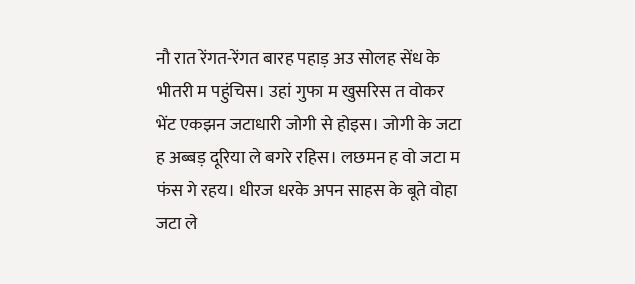नौ रात रेंगत-रेंगत बारह पहाड़ अउ सोलह सेंध के भीतरी म पहुंचिस। उहां गुफा म खुसरिस त वोकर भेंट एकझन जटाधारी जोगी से होइस। जोगी के जटा ह अब्बड़ दूरिया ले बगरे रहिस। लछमन ह वो जटा म फंस गे रहय। धीरज धरके अपन साहस के बूते वोहा जटा ले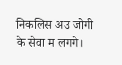निकलिस अउ जोगी के सेवा म लगगे।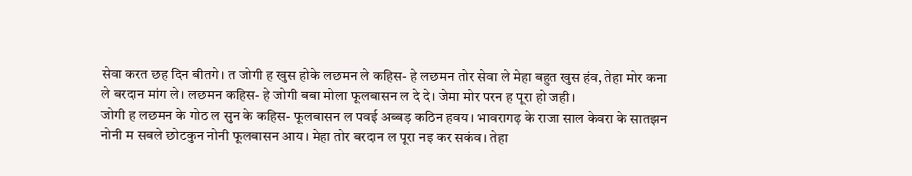सेवा करत छह दिन बीतगे। त जोगी ह खुस होके लछमन ले कहिस- हे लछमन तोर सेवा ले मेहा बहुत खुस हंव, तेहा मोर कना ले बरदान मांग ले। लछमन कहिस- हे जोगी बबा मोला फूलबासन ल दे दे। जेमा मोर परन ह पूरा हो जही।
जोगी ह लछमन के गोठ ल सुन के कहिस- फूलबासन ल पवई अब्बड़ कठिन हवय। भावरागढ़ के राजा साल केवरा के सातझन नोनी म सबले छोटकुन नोनी फूलबासन आय। मेहा तोर बरदान ल पूरा नइ कर सकंव। तेहा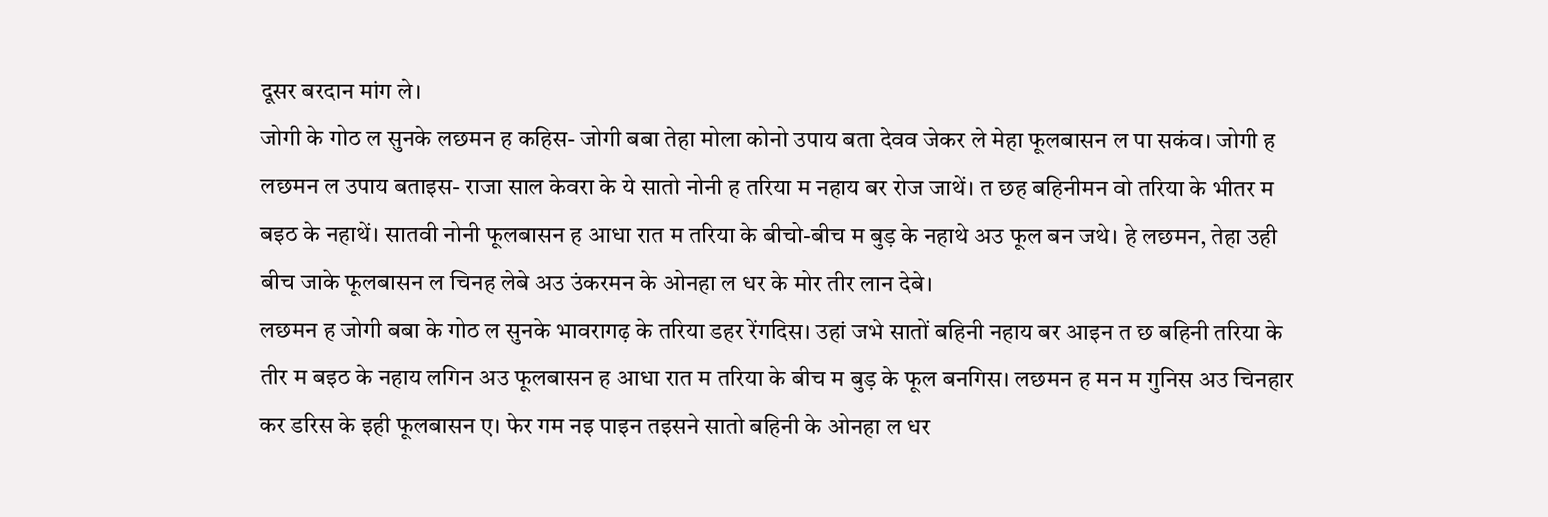दूसर बरदान मांग ले।
जोगी के गोठ ल सुनके लछमन ह कहिस- जोगी बबा तेहा मोला कोनो उपाय बता देवव जेकर ले मेहा फूलबासन ल पा सकंव। जोगी ह लछमन ल उपाय बताइस- राजा साल केवरा के ये सातो नोनी ह तरिया म नहाय बर रोज जाथें। त छह बहिनीमन वो तरिया के भीतर म बइठ के नहाथें। सातवी नोनी फूलबासन ह आधा रात म तरिया के बीचो-बीच म बुड़ के नहाथे अउ फूल बन जथे। हे लछमन, तेहा उही बीच जाके फूलबासन ल चिनह लेबे अउ उंकरमन के ओनहा ल धर के मोर तीर लान देबे।
लछमन ह जोगी बबा के गोठ ल सुनके भावरागढ़ के तरिया डहर रेंगदिस। उहां जभे सातों बहिनी नहाय बर आइन त छ बहिनी तरिया के तीर म बइठ के नहाय लगिन अउ फूलबासन ह आधा रात म तरिया के बीच म बुड़ के फूल बनगिस। लछमन ह मन म गुनिस अउ चिनहार कर डरिस के इही फूलबासन ए। फेर गम नइ पाइन तइसने सातो बहिनी के ओनहा ल धर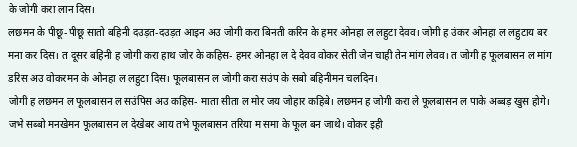के जोगी करा लान दिस।
लछमन के पीछू-पीछू सातो बहिनी दउड़त-दउड़त आइन अउ जोगी करा बिनती करिन के हमर ओनहा ल लहुटा देवव। जोगी ह उंकर ओनहा ल लहुटाय बर मना कर दिस। त दूसर बहिनी ह जोगी करा हाथ जोर के कहिस- हमर ओनहा ल दे देवव वोकर सेती जेन चाही तेन मांग लेवव। त जोगी ह फूलबासन ल मांग डरिस अउ वोकरमन के ओनहा ल लहुटा दिस। फूलबासन ल जोगी करा सउंप के सबो बहिनीमन चलदिन।
जोगी ह लछमन ल फूलबासन ल सउंपिस अउ कहिस- माता सीता ल मोर जय जोहार कहिबे। लछमन ह जोगी करा ले फूलबासन ल पाके अब्बड़ खुस होगे। जभे सब्बो मनखेमन फूलबासन ल देखेबर आय तभे फूलबासन तरिया म समा के फूल बन जाथे। वोकर इही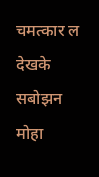चमत्कार ल देखके सबोझन मोहा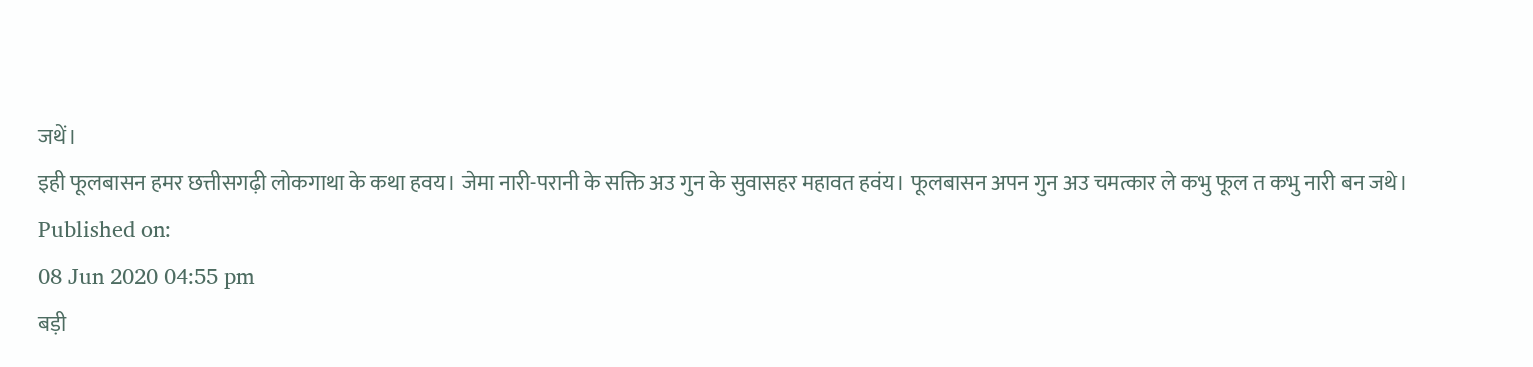जथें।
इही फूलबासन हमर छत्तीसगढ़ी लोकगाथा के कथा हवय। जेमा नारी-परानी के सक्ति अउ गुन के सुवासहर महावत हवंय। फूलबासन अपन गुन अउ चमत्कार ले कभु फूल त कभु नारी बन जथे।
Published on:
08 Jun 2020 04:55 pm
बड़ी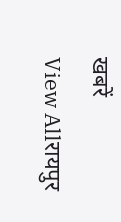खबरें
View Allरायपुर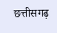छत्तीसगढ़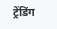ट्रेंडिंग